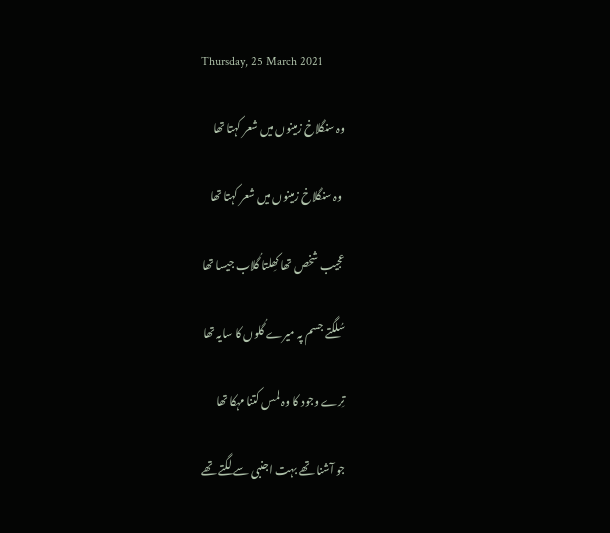Thursday, 25 March 2021

وہ سنگلاخ زمینوں میں شعر کہتا تھا

 وہ سنگلاخ زمینوں میں شعر کہتا تھا

عجیب شخص تھا کھِلتا گُلاب جیسا تھا

سُلگتے جسم پہ میرے گُلوں کا سایہ تھا

تِرے وجود کا وہ لمس کتنا مہکا تھا

جو آشنا تھے بہت اجنبی سے لگتے تھے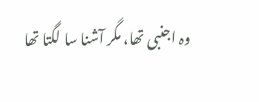وہ اجنبی تھا، مگر آشنا سا لگتا تھا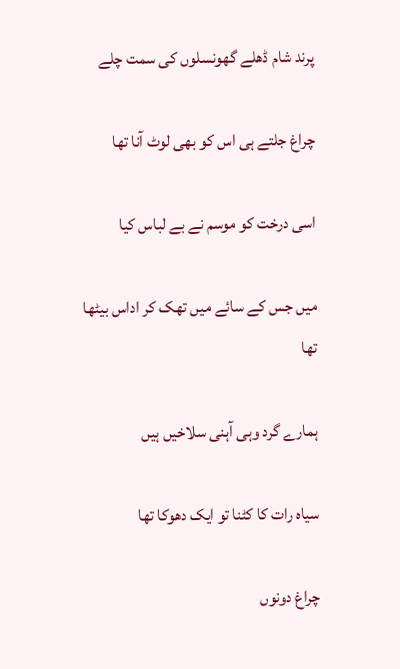پرند شام ڈھلے گھونسلوں کی سمت چلے

چراغ جلتے ہی اس کو بھی لوٹ آنا تھا

اسی درخت کو موسم نے بے لباس کیا

میں جس کے سائے میں تھک کر اداس بیٹھا تھا

ہمارے گرد وہی آہنی سلاخیں ہیں

سیاہ رات کا کٹنا تو ایک دھوکا تھا

چراغ دونوں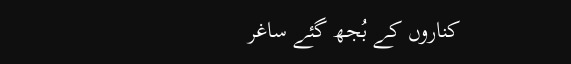کناروں کے بُجھ گئے ساغر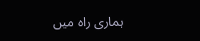ہماری راہ میں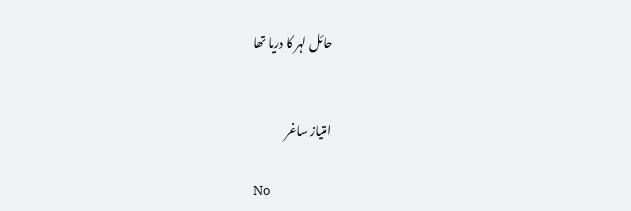حائل لہر کا دریا تھا


امتیاز ساغر

No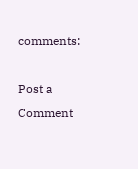comments:

Post a Comment